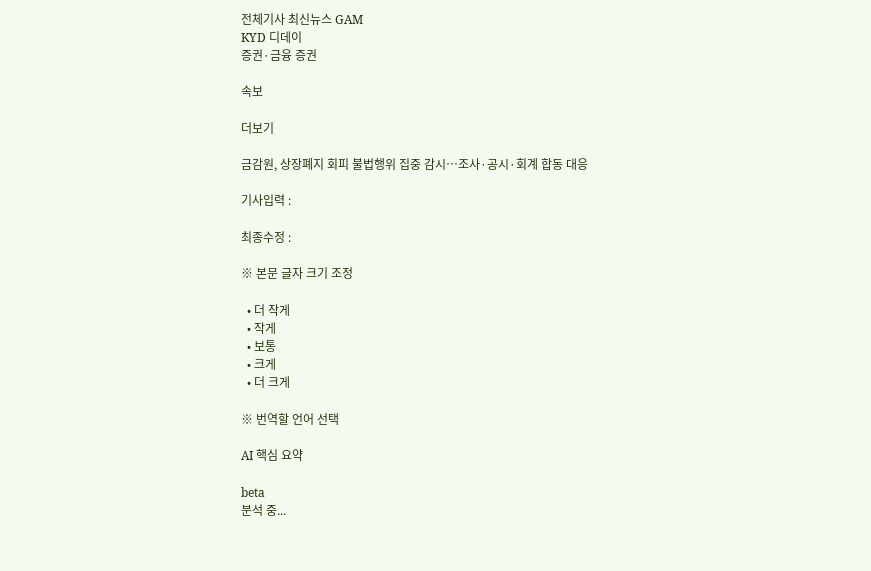전체기사 최신뉴스 GAM
KYD 디데이
증권·금융 증권

속보

더보기

금감원, 상장폐지 회피 불법행위 집중 감시…조사·공시·회계 합동 대응

기사입력 :

최종수정 :

※ 본문 글자 크기 조정

  • 더 작게
  • 작게
  • 보통
  • 크게
  • 더 크게

※ 번역할 언어 선택

AI 핵심 요약

beta
분석 중...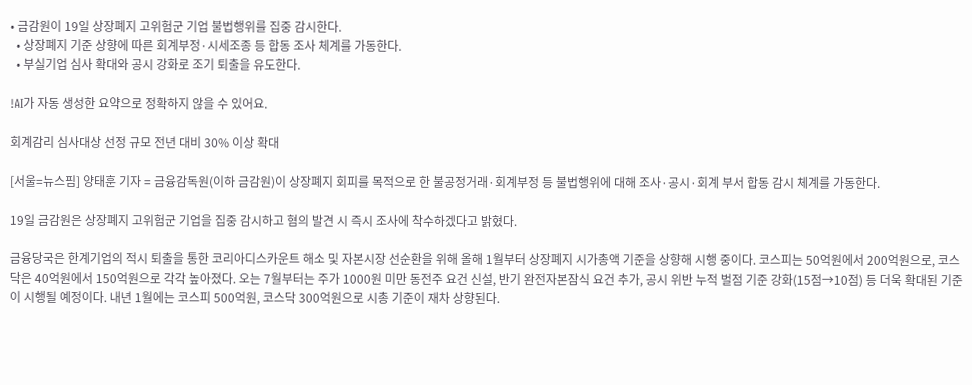• 금감원이 19일 상장폐지 고위험군 기업 불법행위를 집중 감시한다.
  • 상장폐지 기준 상향에 따른 회계부정·시세조종 등 합동 조사 체계를 가동한다.
  • 부실기업 심사 확대와 공시 강화로 조기 퇴출을 유도한다.

!AI가 자동 생성한 요약으로 정확하지 않을 수 있어요.

회계감리 심사대상 선정 규모 전년 대비 30% 이상 확대

[서울=뉴스핌] 양태훈 기자 = 금융감독원(이하 금감원)이 상장폐지 회피를 목적으로 한 불공정거래·회계부정 등 불법행위에 대해 조사·공시·회계 부서 합동 감시 체계를 가동한다.

19일 금감원은 상장폐지 고위험군 기업을 집중 감시하고 혐의 발견 시 즉시 조사에 착수하겠다고 밝혔다.

금융당국은 한계기업의 적시 퇴출을 통한 코리아디스카운트 해소 및 자본시장 선순환을 위해 올해 1월부터 상장폐지 시가총액 기준을 상향해 시행 중이다. 코스피는 50억원에서 200억원으로, 코스닥은 40억원에서 150억원으로 각각 높아졌다. 오는 7월부터는 주가 1000원 미만 동전주 요건 신설, 반기 완전자본잠식 요건 추가, 공시 위반 누적 벌점 기준 강화(15점→10점) 등 더욱 확대된 기준이 시행될 예정이다. 내년 1월에는 코스피 500억원, 코스닥 300억원으로 시총 기준이 재차 상향된다.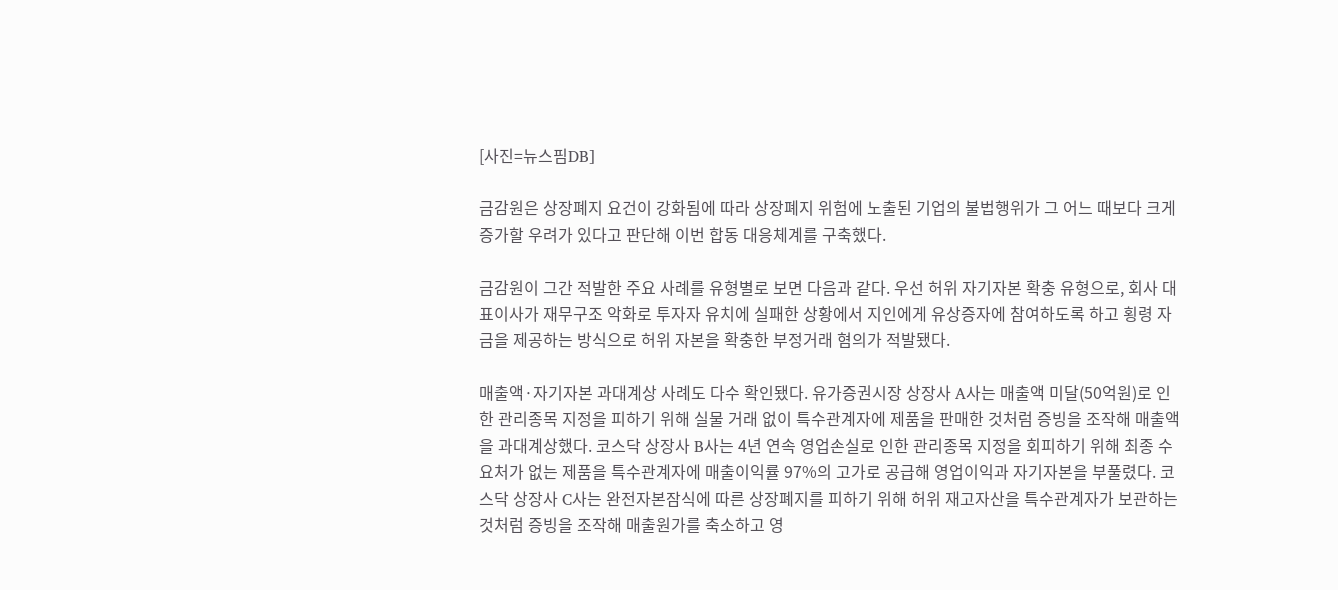[사진=뉴스핌DB]

금감원은 상장폐지 요건이 강화됨에 따라 상장폐지 위험에 노출된 기업의 불법행위가 그 어느 때보다 크게 증가할 우려가 있다고 판단해 이번 합동 대응체계를 구축했다.

금감원이 그간 적발한 주요 사례를 유형별로 보면 다음과 같다. 우선 허위 자기자본 확충 유형으로, 회사 대표이사가 재무구조 악화로 투자자 유치에 실패한 상황에서 지인에게 유상증자에 참여하도록 하고 횡령 자금을 제공하는 방식으로 허위 자본을 확충한 부정거래 혐의가 적발됐다.

매출액·자기자본 과대계상 사례도 다수 확인됐다. 유가증권시장 상장사 A사는 매출액 미달(50억원)로 인한 관리종목 지정을 피하기 위해 실물 거래 없이 특수관계자에 제품을 판매한 것처럼 증빙을 조작해 매출액을 과대계상했다. 코스닥 상장사 B사는 4년 연속 영업손실로 인한 관리종목 지정을 회피하기 위해 최종 수요처가 없는 제품을 특수관계자에 매출이익률 97%의 고가로 공급해 영업이익과 자기자본을 부풀렸다. 코스닥 상장사 C사는 완전자본잠식에 따른 상장폐지를 피하기 위해 허위 재고자산을 특수관계자가 보관하는 것처럼 증빙을 조작해 매출원가를 축소하고 영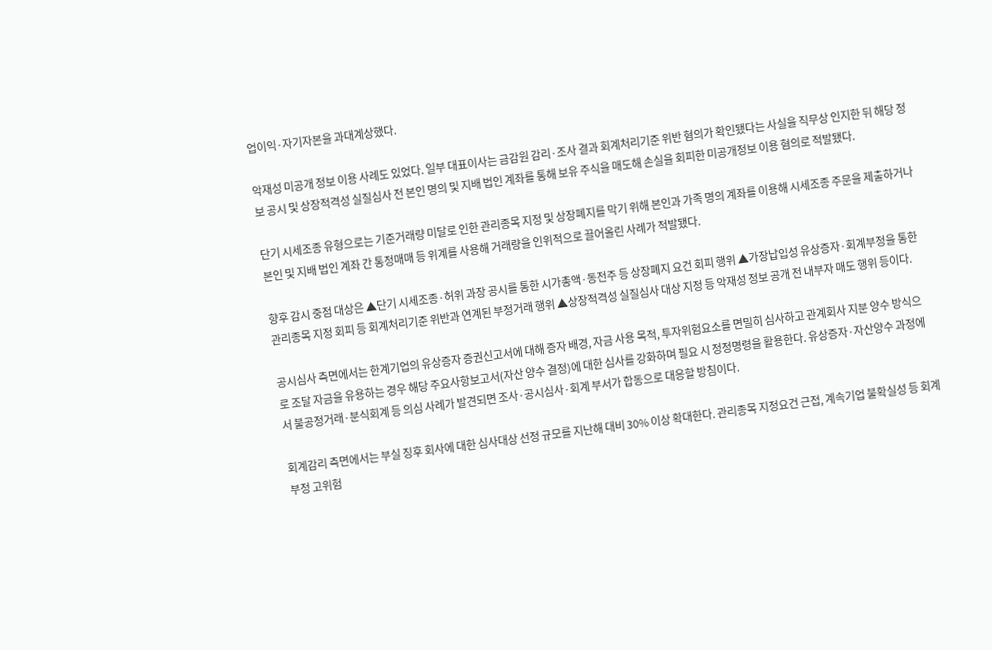업이익·자기자본을 과대계상했다.

악재성 미공개 정보 이용 사례도 있었다. 일부 대표이사는 금감원 감리·조사 결과 회계처리기준 위반 혐의가 확인됐다는 사실을 직무상 인지한 뒤 해당 정보 공시 및 상장적격성 실질심사 전 본인 명의 및 지배 법인 계좌를 통해 보유 주식을 매도해 손실을 회피한 미공개정보 이용 혐의로 적발됐다.

단기 시세조종 유형으로는 기준거래량 미달로 인한 관리종목 지정 및 상장폐지를 막기 위해 본인과 가족 명의 계좌를 이용해 시세조종 주문을 제출하거나 본인 및 지배 법인 계좌 간 통정매매 등 위계를 사용해 거래량을 인위적으로 끌어올린 사례가 적발됐다.

향후 감시 중점 대상은 ▲단기 시세조종·허위 과장 공시를 통한 시가총액·동전주 등 상장폐지 요건 회피 행위 ▲가장납입성 유상증자·회계부정을 통한 관리종목 지정 회피 등 회계처리기준 위반과 연계된 부정거래 행위 ▲상장적격성 실질심사 대상 지정 등 악재성 정보 공개 전 내부자 매도 행위 등이다.

공시심사 측면에서는 한계기업의 유상증자 증권신고서에 대해 증자 배경, 자금 사용 목적, 투자위험요소를 면밀히 심사하고 관계회사 지분 양수 방식으로 조달 자금을 유용하는 경우 해당 주요사항보고서(자산 양수 결정)에 대한 심사를 강화하며 필요 시 정정명령을 활용한다. 유상증자·자산양수 과정에서 불공정거래·분식회계 등 의심 사례가 발견되면 조사·공시심사·회계 부서가 합동으로 대응할 방침이다.

회계감리 측면에서는 부실 징후 회사에 대한 심사대상 선정 규모를 지난해 대비 30% 이상 확대한다. 관리종목 지정요건 근접, 계속기업 불확실성 등 회계부정 고위험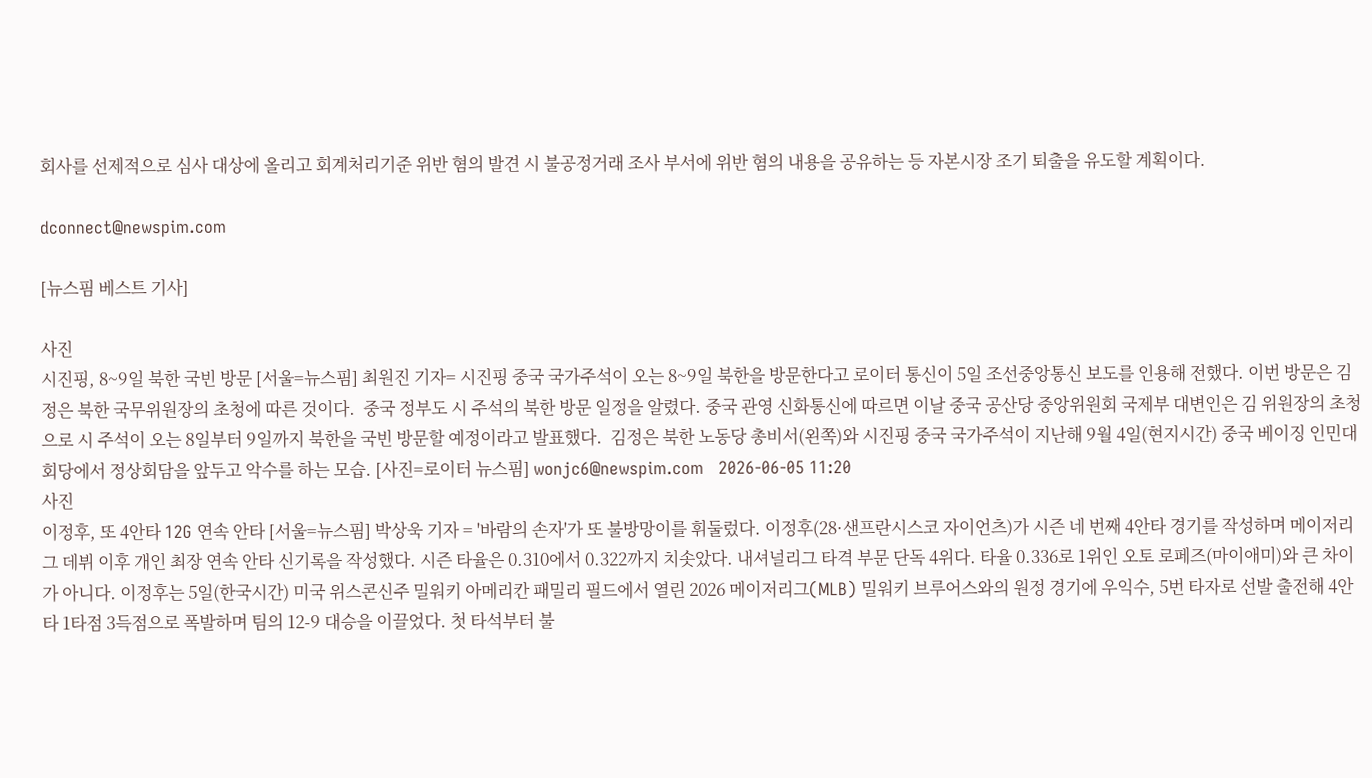회사를 선제적으로 심사 대상에 올리고 회계처리기준 위반 혐의 발견 시 불공정거래 조사 부서에 위반 혐의 내용을 공유하는 등 자본시장 조기 퇴출을 유도할 계획이다.

dconnect@newspim.com

[뉴스핌 베스트 기사]

사진
시진핑, 8~9일 북한 국빈 방문 [서울=뉴스핌] 최원진 기자= 시진핑 중국 국가주석이 오는 8~9일 북한을 방문한다고 로이터 통신이 5일 조선중앙통신 보도를 인용해 전했다. 이번 방문은 김정은 북한 국무위원장의 초청에 따른 것이다.  중국 정부도 시 주석의 북한 방문 일정을 알렸다. 중국 관영 신화통신에 따르면 이날 중국 공산당 중앙위원회 국제부 대변인은 김 위원장의 초청으로 시 주석이 오는 8일부터 9일까지 북한을 국빈 방문할 예정이라고 발표했다.  김정은 북한 노동당 총비서(왼쪽)와 시진핑 중국 국가주석이 지난해 9월 4일(현지시간) 중국 베이징 인민대회당에서 정상회담을 앞두고 악수를 하는 모습. [사진=로이터 뉴스핌] wonjc6@newspim.com   2026-06-05 11:20
사진
이정후, 또 4안타 12G 연속 안타 [서울=뉴스핌] 박상욱 기자 = '바람의 손자'가 또 불방망이를 휘둘렀다. 이정후(28·샌프란시스코 자이언츠)가 시즌 네 번째 4안타 경기를 작성하며 메이저리그 데뷔 이후 개인 최장 연속 안타 신기록을 작성했다. 시즌 타율은 0.310에서 0.322까지 치솟았다. 내셔널리그 타격 부문 단독 4위다. 타율 0.336로 1위인 오토 로페즈(마이애미)와 큰 차이가 아니다. 이정후는 5일(한국시간) 미국 위스콘신주 밀워키 아메리칸 패밀리 필드에서 열린 2026 메이저리그(MLB) 밀워키 브루어스와의 원정 경기에 우익수, 5번 타자로 선발 출전해 4안타 1타점 3득점으로 폭발하며 팀의 12-9 대승을 이끌었다. 첫 타석부터 불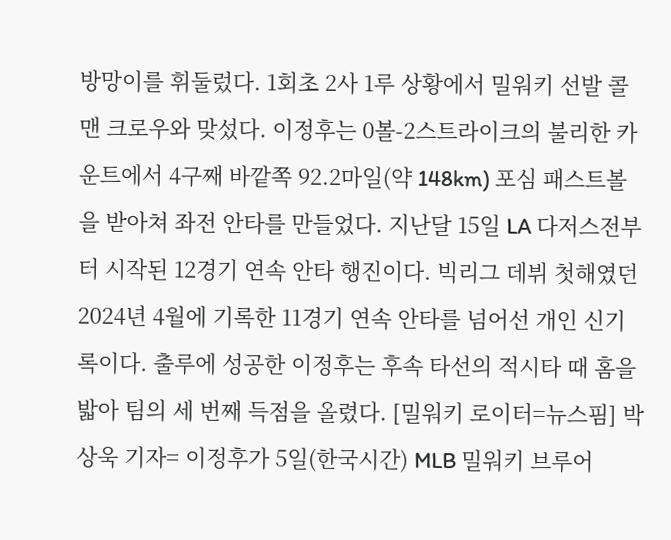방망이를 휘둘렀다. 1회초 2사 1루 상황에서 밀워키 선발 콜맨 크로우와 맞섰다. 이정후는 0볼-2스트라이크의 불리한 카운트에서 4구째 바깥쪽 92.2마일(약 148km) 포심 패스트볼을 받아쳐 좌전 안타를 만들었다. 지난달 15일 LA 다저스전부터 시작된 12경기 연속 안타 행진이다. 빅리그 데뷔 첫해였던 2024년 4월에 기록한 11경기 연속 안타를 넘어선 개인 신기록이다. 출루에 성공한 이정후는 후속 타선의 적시타 때 홈을 밟아 팀의 세 번째 득점을 올렸다. [밀워키 로이터=뉴스핌] 박상욱 기자= 이정후가 5일(한국시간) MLB 밀워키 브루어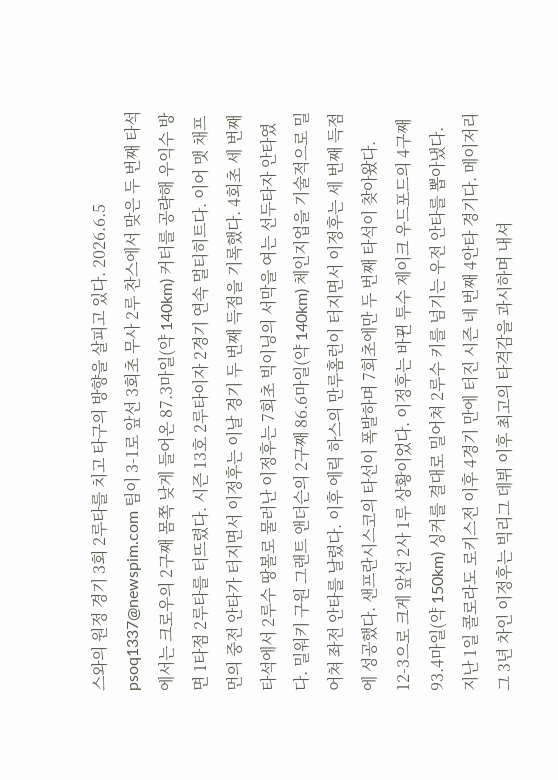스와의 원정 경기 3회 2루타를 치고 타구의 방향을 살피고 있다. 2026.6.5 psoq1337@newspim.com 팀이 3-1로 앞선 3회초 무사 2루 찬스에서 맞은 두 번째 타석에서는 크로우의 2구째 몸쪽 낮게 들어온 87.3마일(약 140km) 커터를 공략해 우익수 방면 1타점 2루타를 터뜨렸다. 시즌 13호 2루타이자 2경기 연속 멀티히트다. 이어 맷 채프먼의 중전 안타가 터지면서 이정후는 이날 경기 두 번째 득점을 기록했다. 4회초 세 번째 타석에서 2루수 땅볼로 물러난 이정후는 7회초 빅이닝의 서막을 여는 선두타자 안타였다. 밀워키 구원 그랜트 앤더슨의 2구째 86.6마일(약 140km) 체인지업을 기술적으로 밀어쳐 좌전 안타를 날렸다. 이후 에릭 하스의 만루홈런이 터지면서 이정후는 세 번째 득점에 성공했다. 샌프란시스코의 타선이 폭발하며 7회초에만 두 번째 타석이 찾아왔다. 12-3으로 크게 앞선 2사 1루 상황이었다. 이정후는 바뀐 투수 제이크 우드포드의 4구째 93.4마일(약 150km) 싱커를 결대로 밀어쳐 2루수 키를 넘기는 우전 안타를 뽑아냈다. 지난 1일 콜로라도 로키스전 이후 4경기 만에 터진 시즌 네 번째 4안타 경기다. 메이저리그 3년 차인 이정후는 빅리그 데뷔 이후 최고의 타격감을 과시하며 내셔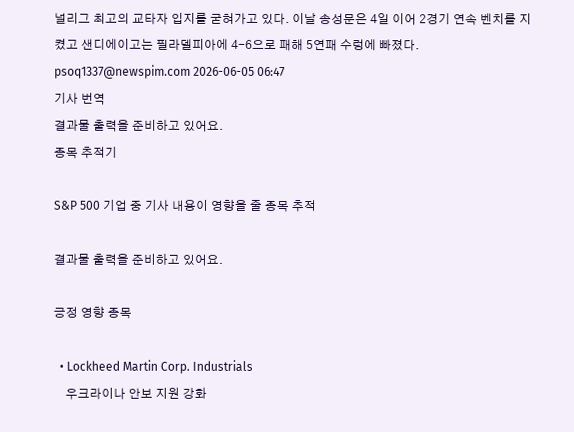널리그 최고의 교타자 입지를 굳혀가고 있다. 이날 송성문은 4일 이어 2경기 연속 벤치를 지켰고 샌디에이고는 필라델피아에 4-6으로 패해 5연패 수렁에 빠졌다. psoq1337@newspim.com 2026-06-05 06:47
기사 번역
결과물 출력을 준비하고 있어요.
종목 추적기

S&P 500 기업 중 기사 내용이 영향을 줄 종목 추적

결과물 출력을 준비하고 있어요.

긍정 영향 종목

  • Lockheed Martin Corp. Industrials
    우크라이나 안보 지원 강화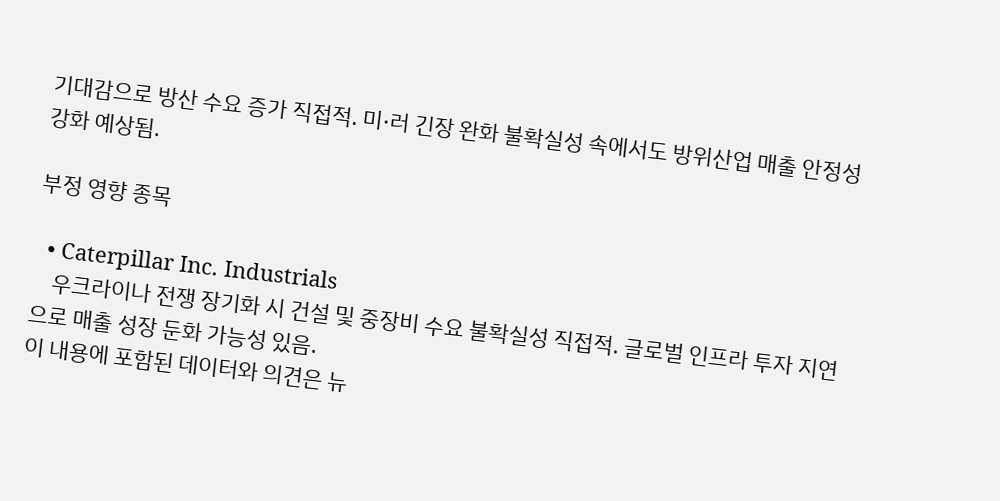기대감으로 방산 수요 증가 직접적. 미·러 긴장 완화 불확실성 속에서도 방위산업 매출 안정성 강화 예상됨.

부정 영향 종목

  • Caterpillar Inc. Industrials
    우크라이나 전쟁 장기화 시 건설 및 중장비 수요 불확실성 직접적. 글로벌 인프라 투자 지연으로 매출 성장 둔화 가능성 있음.
이 내용에 포함된 데이터와 의견은 뉴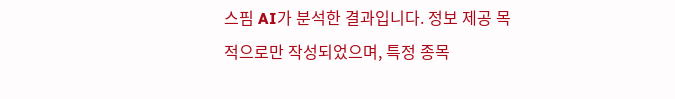스핌 AI가 분석한 결과입니다. 정보 제공 목적으로만 작성되었으며, 특정 종목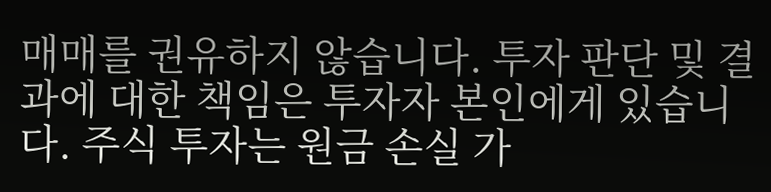매매를 권유하지 않습니다. 투자 판단 및 결과에 대한 책임은 투자자 본인에게 있습니다. 주식 투자는 원금 손실 가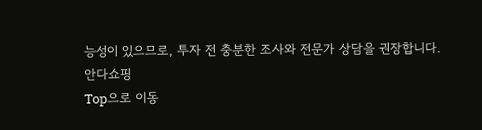능성이 있으므로, 투자 전 충분한 조사와 전문가 상담을 권장합니다.
안다쇼핑
Top으로 이동